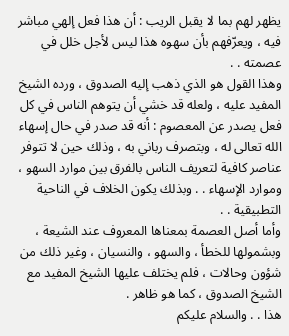يظهر لهم بما لا يقبل الريب : أن هذا فعل إلهي مباشر فيه ، ويعرّفهم بأن سهوه هذا ليس لأجل خلل في عصمته . .
وهذا القول هو الذي ذهب إليه الصدوق ، ورده الشيخ المفيد عليه ، ولعله قد خشي أن يتوهم الناس في كل فعل يصدر عن المعصوم : أنه قد صدر في حال إسهاء الله تعالى له ، وبتصرف رباني به ، وذلك حين لا تتوفر عناصر كافية لتعريف الناس بالفرق بين موارد السهو ، وموارد الإسهاء . . وبذلك يكون الخلاف في الناحية التطبيقية . .
وأما أصل العصمة بمعناها المعروف عند الشيعة ، وبشمولها للخطأ ، والسهو ، والنسيان ، وغير ذلك من شؤون وحالات ، فلم يختلف عليها الشيخ المفيد مع الشيخ الصدوق ، كما هو ظاهر .
هذا . . والسلام عليكم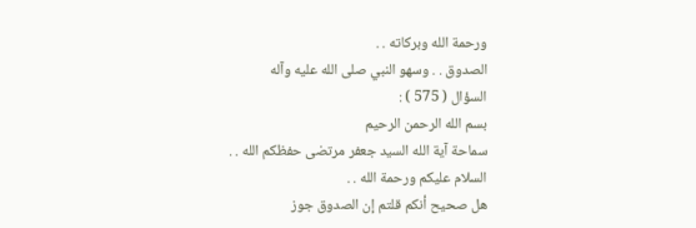ورحمة الله وبركاته . .
الصدوق . . وسهو النبي صلى الله عليه وآله
السؤال ( 575 ) :
بسم الله الرحمن الرحيم
سماحة آية الله السيد جعفر مرتضى حفظكم الله . .
السلام عليكم ورحمة الله . .
هل صحيح أنكم قلتم إن الصدوق جوز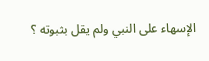الإسهاء على النبي ولم يقل بثبوته ؟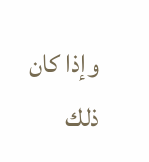وإذا كان ذلك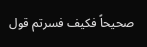صحيحاً فكيف فسرتم قول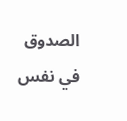الصدوق في نفس